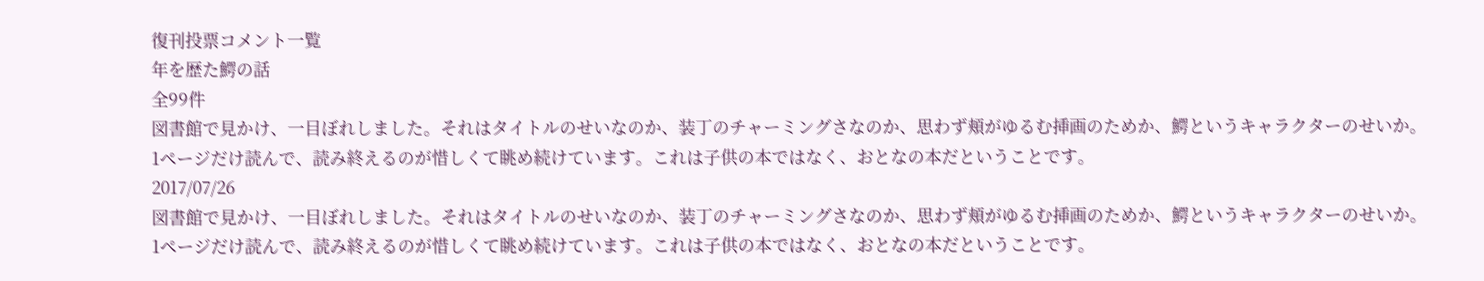復刊投票コメント一覧
年を歴た鰐の話
全99件
図書館で見かけ、一目ぼれしました。それはタイトルのせいなのか、装丁のチャーミングさなのか、思わず頬がゆるむ挿画のためか、鰐というキャラクターのせいか。
1ページだけ読んで、読み終えるのが惜しくて眺め続けています。これは子供の本ではなく、おとなの本だということです。
2017/07/26
図書館で見かけ、一目ぼれしました。それはタイトルのせいなのか、装丁のチャーミングさなのか、思わず頬がゆるむ挿画のためか、鰐というキャラクターのせいか。
1ページだけ読んで、読み終えるのが惜しくて眺め続けています。これは子供の本ではなく、おとなの本だということです。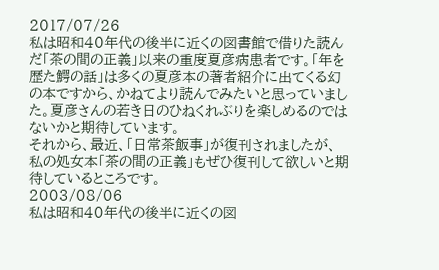2017/07/26
私は昭和40年代の後半に近くの図書館で借りた読んだ「茶の間の正義」以来の重度夏彦病患者です。「年を歴た鰐の話」は多くの夏彦本の著者紹介に出てくる幻の本ですから、かねてより読んでみたいと思っていました。夏彦さんの若き日のひねくれぶりを楽しめるのではないかと期待しています。
それから、最近、「日常茶飯事」が復刊されましたが、私の処女本「茶の間の正義」もぜひ復刊して欲しいと期待しているところです。
2003/08/06
私は昭和40年代の後半に近くの図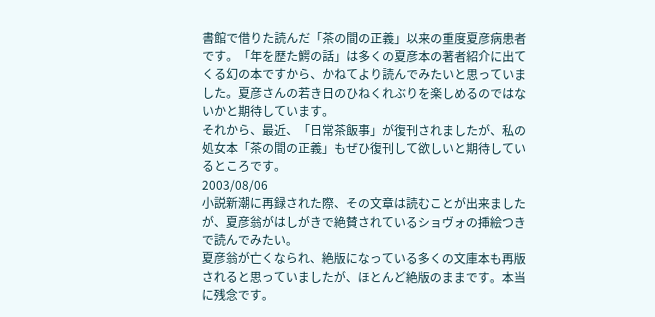書館で借りた読んだ「茶の間の正義」以来の重度夏彦病患者です。「年を歴た鰐の話」は多くの夏彦本の著者紹介に出てくる幻の本ですから、かねてより読んでみたいと思っていました。夏彦さんの若き日のひねくれぶりを楽しめるのではないかと期待しています。
それから、最近、「日常茶飯事」が復刊されましたが、私の処女本「茶の間の正義」もぜひ復刊して欲しいと期待しているところです。
2003/08/06
小説新潮に再録された際、その文章は読むことが出来ましたが、夏彦翁がはしがきで絶賛されているショヴォの挿絵つきで読んでみたい。
夏彦翁が亡くなられ、絶版になっている多くの文庫本も再版されると思っていましたが、ほとんど絶版のままです。本当に残念です。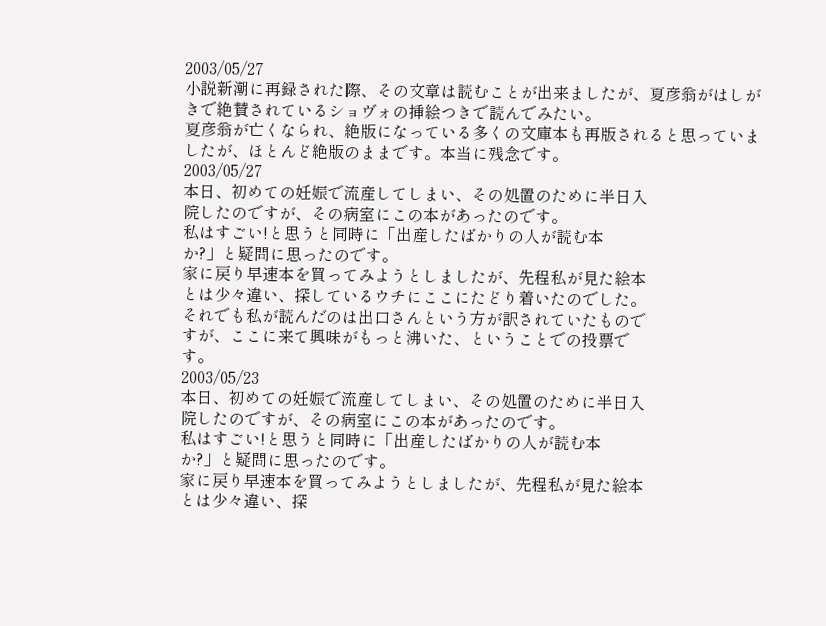2003/05/27
小説新潮に再録された際、その文章は読むことが出来ましたが、夏彦翁がはしがきで絶賛されているショヴォの挿絵つきで読んでみたい。
夏彦翁が亡くなられ、絶版になっている多くの文庫本も再版されると思っていましたが、ほとんど絶版のままです。本当に残念です。
2003/05/27
本日、初めての妊娠で流産してしまい、その処置のために半日入
院したのですが、その病室にこの本があったのです。
私はすごい!と思うと同時に「出産したばかりの人が読む本
か?」と疑問に思ったのです。
家に戻り早速本を買ってみようとしましたが、先程私が見た絵本
とは少々違い、探しているウチにここにたどり着いたのでした。
それでも私が読んだのは出口さんという方が訳されていたもので
すが、ここに来て興味がもっと沸いた、ということでの投票で
す。
2003/05/23
本日、初めての妊娠で流産してしまい、その処置のために半日入
院したのですが、その病室にこの本があったのです。
私はすごい!と思うと同時に「出産したばかりの人が読む本
か?」と疑問に思ったのです。
家に戻り早速本を買ってみようとしましたが、先程私が見た絵本
とは少々違い、探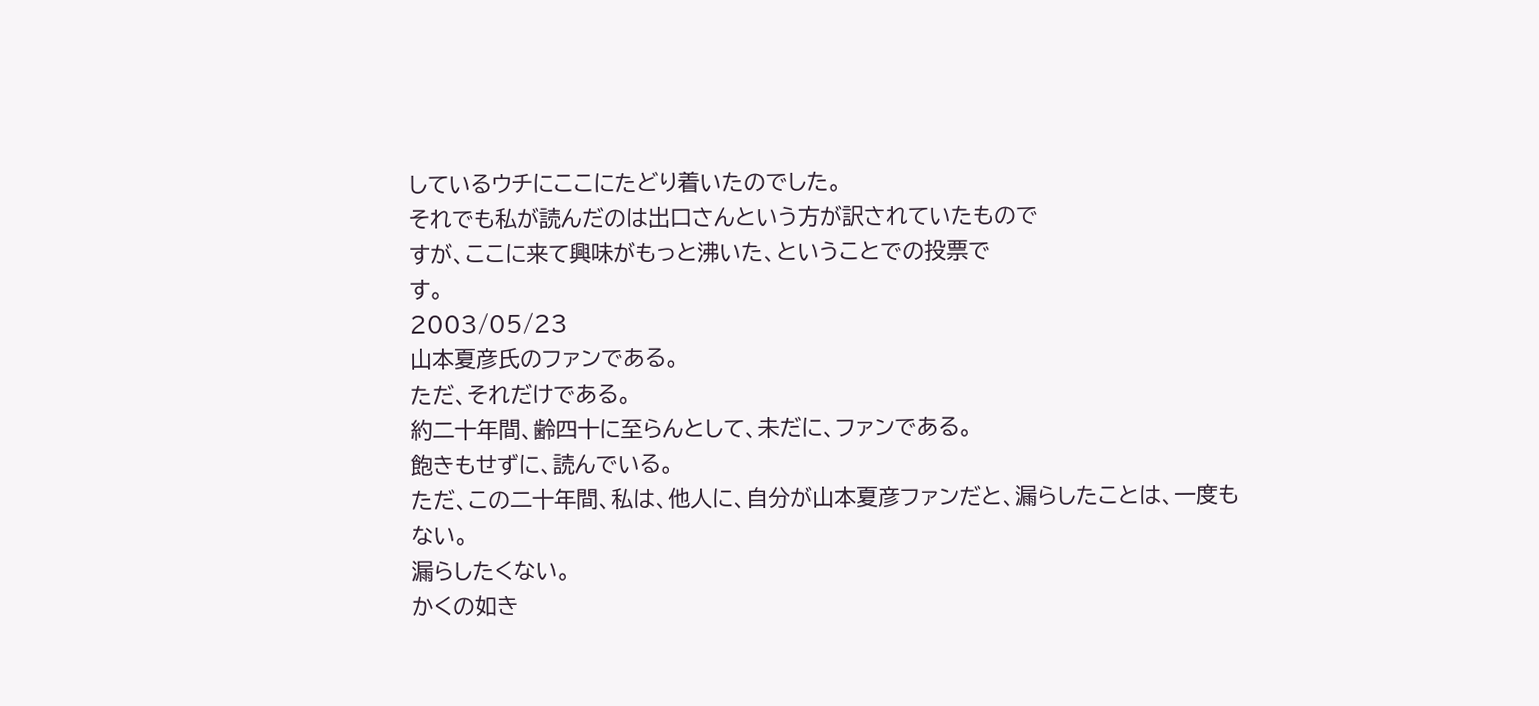しているウチにここにたどり着いたのでした。
それでも私が読んだのは出口さんという方が訳されていたもので
すが、ここに来て興味がもっと沸いた、ということでの投票で
す。
2003/05/23
山本夏彦氏のファンである。
ただ、それだけである。
約二十年間、齢四十に至らんとして、未だに、ファンである。
飽きもせずに、読んでいる。
ただ、この二十年間、私は、他人に、自分が山本夏彦ファンだと、漏らしたことは、一度もない。
漏らしたくない。
かくの如き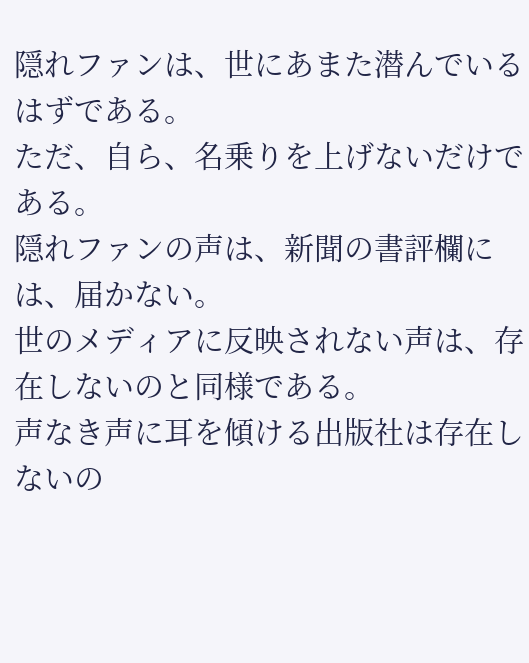隠れファンは、世にあまた潜んでいるはずである。
ただ、自ら、名乗りを上げないだけである。
隠れファンの声は、新聞の書評欄には、届かない。
世のメディアに反映されない声は、存在しないのと同様である。
声なき声に耳を傾ける出版社は存在しないの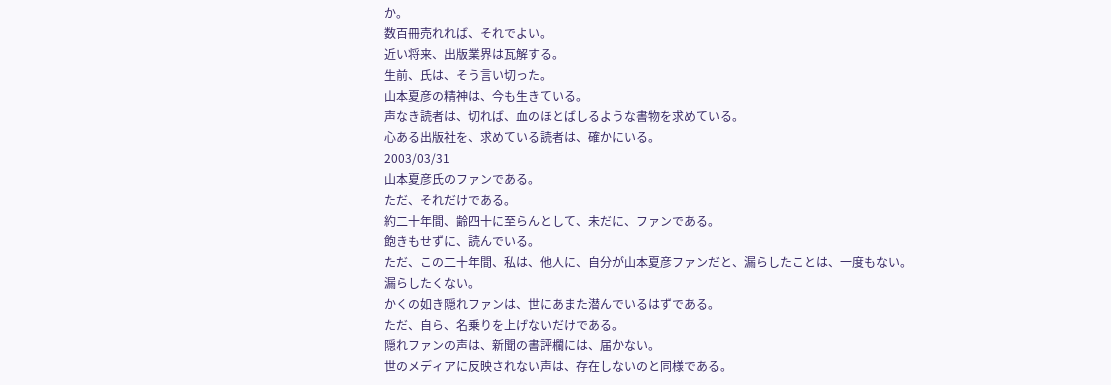か。
数百冊売れれば、それでよい。
近い将来、出版業界は瓦解する。
生前、氏は、そう言い切った。
山本夏彦の精神は、今も生きている。
声なき読者は、切れば、血のほとばしるような書物を求めている。
心ある出版社を、求めている読者は、確かにいる。
2003/03/31
山本夏彦氏のファンである。
ただ、それだけである。
約二十年間、齢四十に至らんとして、未だに、ファンである。
飽きもせずに、読んでいる。
ただ、この二十年間、私は、他人に、自分が山本夏彦ファンだと、漏らしたことは、一度もない。
漏らしたくない。
かくの如き隠れファンは、世にあまた潜んでいるはずである。
ただ、自ら、名乗りを上げないだけである。
隠れファンの声は、新聞の書評欄には、届かない。
世のメディアに反映されない声は、存在しないのと同様である。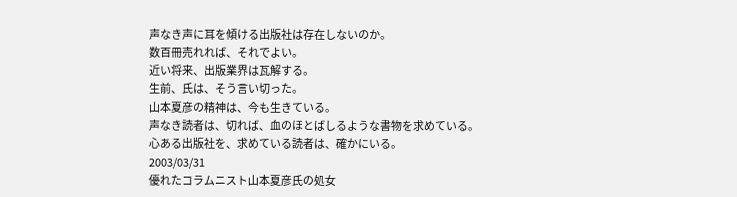声なき声に耳を傾ける出版社は存在しないのか。
数百冊売れれば、それでよい。
近い将来、出版業界は瓦解する。
生前、氏は、そう言い切った。
山本夏彦の精神は、今も生きている。
声なき読者は、切れば、血のほとばしるような書物を求めている。
心ある出版社を、求めている読者は、確かにいる。
2003/03/31
優れたコラムニスト山本夏彦氏の処女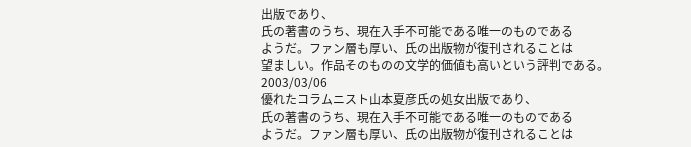出版であり、
氏の著書のうち、現在入手不可能である唯一のものである
ようだ。ファン層も厚い、氏の出版物が復刊されることは
望ましい。作品そのものの文学的価値も高いという評判である。
2003/03/06
優れたコラムニスト山本夏彦氏の処女出版であり、
氏の著書のうち、現在入手不可能である唯一のものである
ようだ。ファン層も厚い、氏の出版物が復刊されることは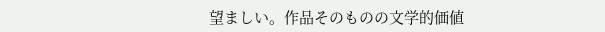望ましい。作品そのものの文学的価値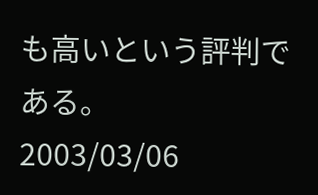も高いという評判である。
2003/03/06